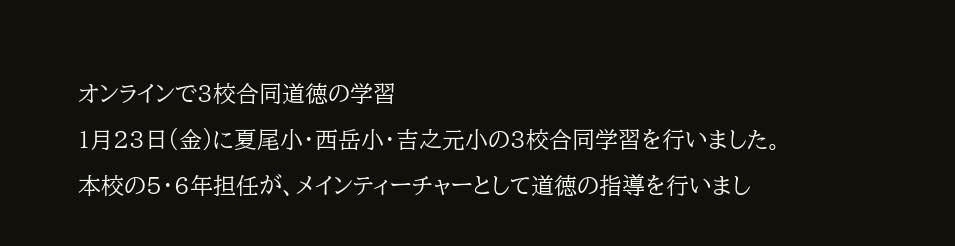オンラインで3校合同道徳の学習
1月23日(金)に夏尾小・西岳小・吉之元小の3校合同学習を行いました。
本校の5・6年担任が、メインティーチャーとして道徳の指導を行いまし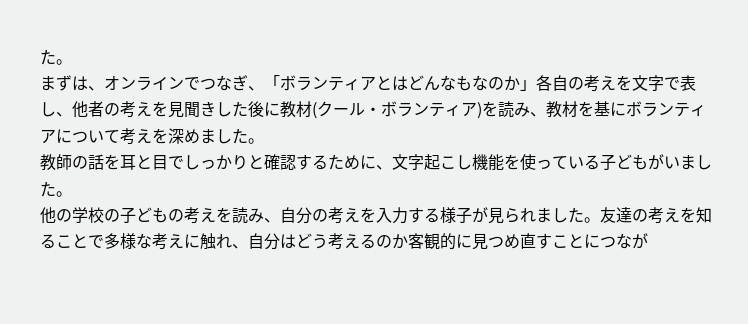た。
まずは、オンラインでつなぎ、「ボランティアとはどんなもなのか」各自の考えを文字で表し、他者の考えを見聞きした後に教材(クール・ボランティア)を読み、教材を基にボランティアについて考えを深めました。
教師の話を耳と目でしっかりと確認するために、文字起こし機能を使っている子どもがいました。
他の学校の子どもの考えを読み、自分の考えを入力する様子が見られました。友達の考えを知ることで多様な考えに触れ、自分はどう考えるのか客観的に見つめ直すことにつなが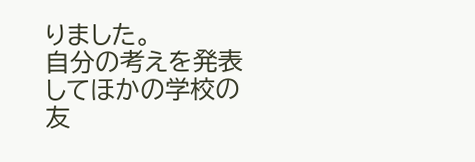りました。
自分の考えを発表してほかの学校の友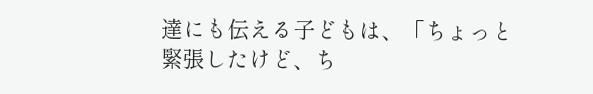達にも伝える子どもは、「ちょっと緊張したけど、ち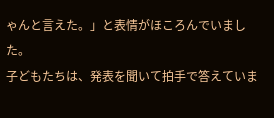ゃんと言えた。」と表情がほころんでいました。
子どもたちは、発表を聞いて拍手で答えていま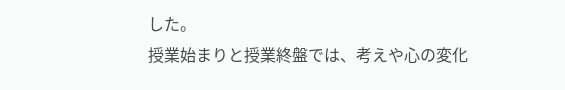した。
授業始まりと授業終盤では、考えや心の変化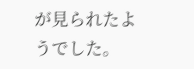が見られたようでした。